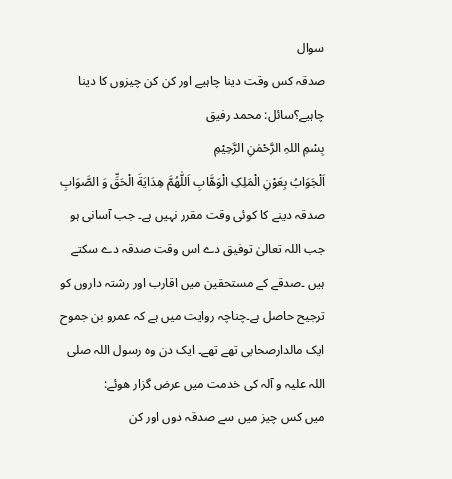سوال
صدقہ کس وقت دینا چاہیے اور کن کن چیزوں کا دینا چاہیے؟سائل: محمد رفیق
بِسْمِ اللہِ الرَّحْمٰنِ الرَّحِيْمِ
اَلْجَوَابُ بِعَوْنِ الْمَلِکِ الْوَھَّابِ اَللّٰھُمَّ ھِدَايَةَ الْحَقِّ وَ الصَّوَابِ
صدقہ دینے کا کوئی وقت مقرر نہیں ہے۔ جب آسانی ہو جب اللہ تعالیٰ توفیق دے اس وقت صدقہ دے سکتے ہیں ۔صدقے کے مستحقین میں اقارب اور رشتہ داروں کو ترجیح حاصل ہے۔چناچہ روایت میں ہے کہ عمرو بن جموح ایک مالدارصحابی تھے تھے۔ ایک دن وہ رسول اللہ صلی اللہ علیہ و آلہ کی خدمت میں عرض گزار ھوئے:
میں کس چیز میں سے صدقہ دوں اور کن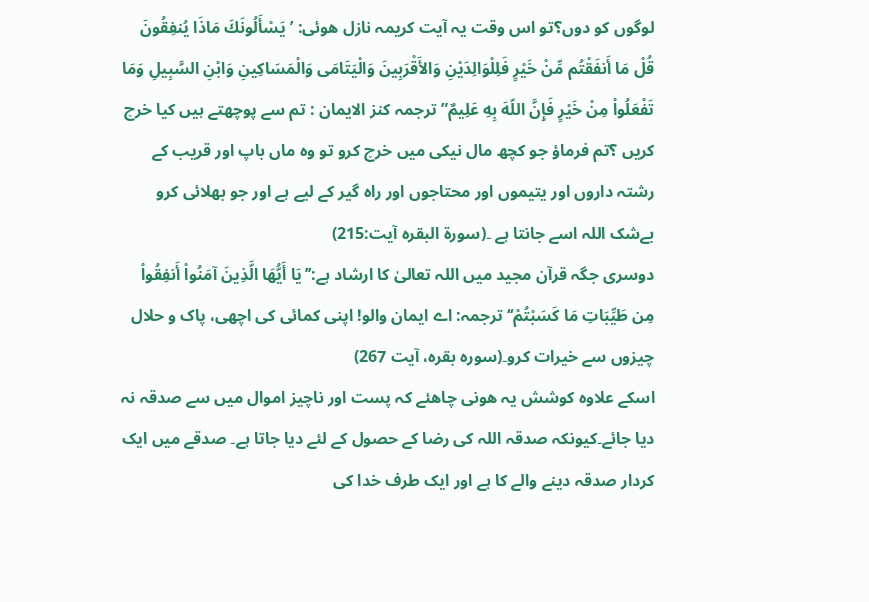لوگوں کو دوں؟تو اس وقت یہ آیت کریمہ نازل ھوئی: ’يَسْأَلُونَكَ مَاذَا يُنفِقُونَ قُلْ مَا أَنفَقْتُم مِّنْ خَيْرٍ فَلِلْوَالِدَيْنِ وَالأَقْرَبِينَ وَالْيَتَامَى وَالْمَسَاكِينِ وَابْنِ السَّبِيلِ وَمَا تَفْعَلُواْ مِنْ خَيْرٍ فَإِنَّ اللّهَ بِهِ عَلِيمٌ” ترجمہ کنز الایمان : تم سے پوچھتے ہیں کیا خرچ کریں ؟تم فرماؤ جو کچھ مال نیکی میں خرچ کرو تو وہ ماں باپ اور قریب کے رشتہ داروں اور یتیموں اور محتاجوں اور راہ گیر کے لیے ہے اور جو بھلائی کرو بےشک اللہ اسے جانتا ہے ۔(سورۃ البقرہ آیت:215)
دوسری جگہ قرآن مجید میں اللہ تعالیٰ کا ارشاد ہے:’’يَا أَيُّهَا الَّذِينَ آمَنُواْ أَنفِقُواْ مِن طَيِّبَاتِ مَا كَسَبْتُمْ‘‘ ترجمہ: اے ایمان والو! اپنی کمائی کی اچھی، پاک و حلال چیزوں سے خیرات کرو۔(سورہ بقرہ، آیت 267)
اسکے علاوہ کوشش یہ ھونی چاھئے کہ پست اور ناچیز اموال میں سے صدقہ نہ دیا جائے۔کیونکہ صدقہ اللہ کی رضا کے حصول کے لئے دیا جاتا ہے۔ صدقے میں ایک کردار صدقہ دینے والے کا ہے اور ایک طرف خدا کی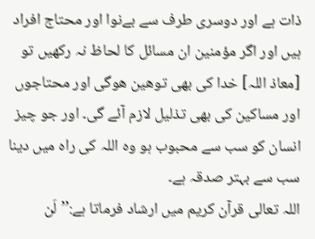ذات ہے اور دوسری طرف سے بےنوا اور محتاج افراد ہیں اور اگر مؤمنین ان مسائل کا لحاظ نہ رکھیں تو [معاذ اللہ] خدا کی بھی توھین ھوگی اور محتاجوں اور مساکین کی بھی تذلیل لازم آئے گی۔ اور جو چیز انسان کو سب سے محبوب ہو وہ اللہ کی راہ میں دینا سب سے بہتر صدقہ ہے۔
اللہ تعالی قرآن کریم میں ارشاد فرماتا ہے:’’لَن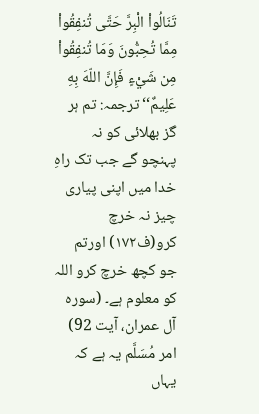تَنَالُواْ الْبِرَّ حَتَّى تُنفِقُواْ مِمَّا تُحِبُّونَ وَمَا تُنفِقُواْ مِن شَيْءٍ فَإِنَّ اللّهَ بِهِ عَلِيمٌ‘‘ترجمہ: تم ہر گز بھلائی کو نہ پہنچو گے جب تک راہِ خدا میں اپنی پیاری چیز نہ خرچ کرو(ف۱۷۲) اورتم جو کچھ خرچ کرو اللہ کو معلوم ہے۔ (سورہ آل عمران، آیت 92)
امر مُسَلَّم یہ ہے کہ یہاں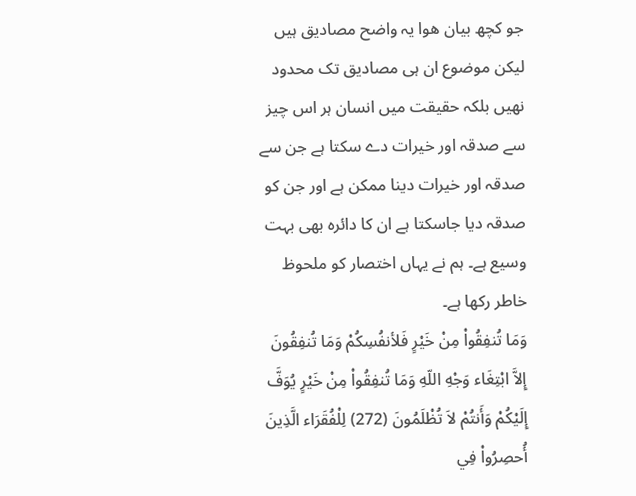جو کچھ بیان ھوا یہ واضح مصادیق ہیں لیکن موضوع ان ہی مصادیق تک محدود نھیں بلکہ حقیقت میں انسان ہر اس چیز سے صدقہ اور خیرات دے سکتا ہے جن سے صدقہ اور خیرات دینا ممکن ہے اور جن کو صدقہ دیا جاسکتا ہے ان کا دائرہ بھی بہت وسیع ہے۔ ہم نے یہاں اختصار کو ملحوظ خاطر رکھا ہے۔
وَمَا تُنفِقُواْ مِنْ خَيْرٍ فَلأنفُسِكُمْ وَمَا تُنفِقُونَ إِلاَّ ابْتِغَاء وَجْهِ اللّهِ وَمَا تُنفِقُواْ مِنْ خَيْرٍ يُوَفَّ إِلَيْكُمْ وَأَنتُمْ لاَ تُظْلَمُونَ (272) لِلْفُقَرَاء الَّذِينَ أُحصِرُواْ فِي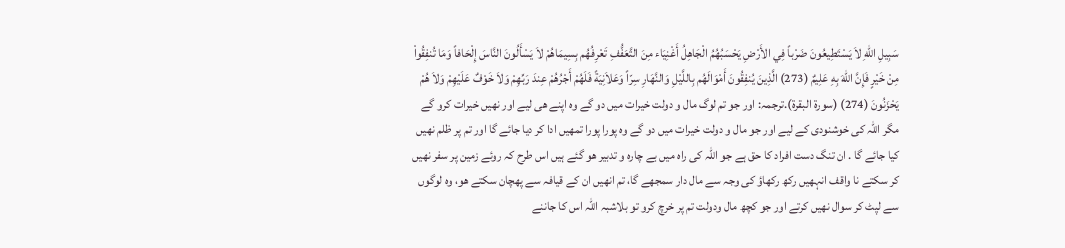سَبِيلِ اللّهِ لاَ يَسْتَطِيعُونَ ضَرْباً فِي الأَرْضِ يَحْسَبُهُمُ الْجَاهِلُ أَغْنِيَاء مِنَ التَّعَفُّفِ تَعْرِفُهُم بِسِيمَاهُمْ لاَ يَسْأَلُونَ النَّاسَ إِلْحَافاً وَمَا تُنفِقُواْ مِنْ خَيْرٍ فَإِنَّ اللّهَ بِهِ عَلِيمٌ (273) الَّذِينَ يُنفِقُونَ أَمْوَالَهُم بِاللَّيْلِ وَالنَّهَارِ سِرّاً وَعَلاَنِيَةً فَلَهُمْ أَجْرُهُمْ عِندَ رَبِّهِمْ وَلاَ خَوْفٌ عَلَيْهِمْ وَلاَ هُمْ يَحْزَنُونَ (274) (سورۃ البقرۃ).ترجمہ: اور جو تم لوگ مال و دولت خیرات میں دو گے وہ اپنے ھی لیے اور نھیں خیرات کرو گے مگر اللہ کی خوشنودی کے لیے اور جو مال و دولت خیرات میں دو گے وہ پورا پورا تمھیں ادا کر دیا جائے گا اور تم پر ظلم نھیں کیا جائے گا . ان تنگ دست افراد کا حق ہے جو اللہ کی راہ میں بے چارہ و تدبیر ھو گئے ہیں اس طرح کہ روئے زمین پر سفر نھیں کر سکتے نا واقف انہھیں رکھ رکھاؤ کی وجہ سے مال دار سمجھے گا، تم انھیں ان کے قیافہ سے پھچان سکتے ھو، وہ لوگوں سے لپٹ کر سوال نھیں کرتے اور جو کچھ مال ودولت تم پر خرچ کرو تو بلاشبہ اللہ اس کا جاننے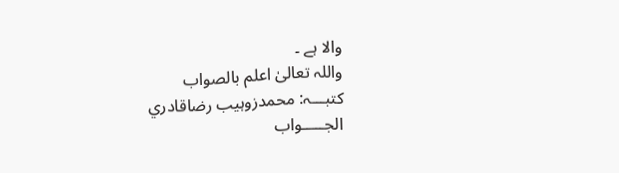والا ہے ۔
واللہ تعالیٰ اعلم بالصواب
کتبـــہ: محمدزوہيب رضاقادري
الجـــــواب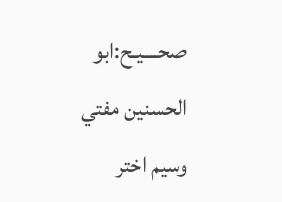صحــــيـح:ابو الحسنين مفتي وسيم اختر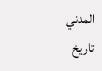المدني
تاريخ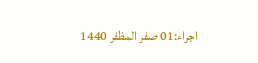اجراء:01 صفر المظفر 1440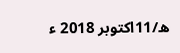ھ/11اکتوبر 2018 ء